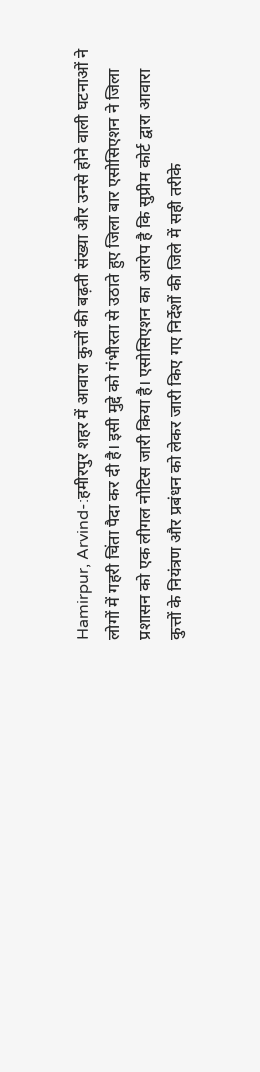Hamirpur, Arvind-:हमीरपुर शहर में आवारा कुत्तों की बढ़ती संख्या और उनसे होने वाली घटनाओं ने लोगों में गहरी चिंता पैदा कर दी है। इसी मुद्दे को गंभीरता से उठाते हुए जिला बार एसोसिएशन ने जिला प्रशासन को एक लीगल नोटिस जारी किया है। एसोसिएशन का आरोप है कि सुप्रीम कोर्ट द्वारा आवारा कुत्तों के नियंत्रण और प्रबंधन को लेकर जारी किए गए निर्देशों की जिले में सही तरीके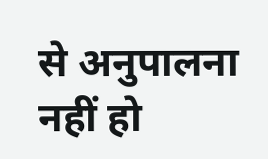से अनुपालना नहीं हो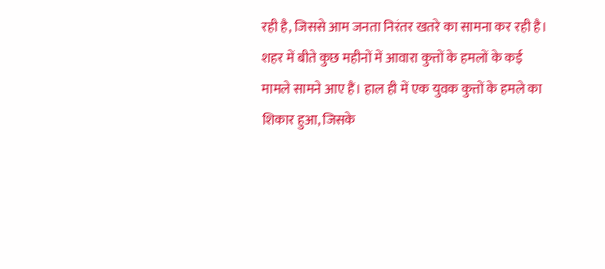रही है, जिससे आम जनता निरंतर खतरे का सामना कर रही है।
शहर में बीते कुछ महीनों में आवारा कुत्तों के हमलों के कई मामले सामने आए हैं। हाल ही में एक युवक कुत्तों के हमले का शिकार हुआ, जिसके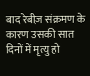बाद रेबीज़ संक्रमण के कारण उसकी सात दिनों में मृत्यु हो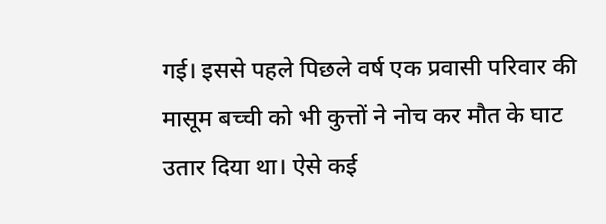गई। इससे पहले पिछले वर्ष एक प्रवासी परिवार की मासूम बच्ची को भी कुत्तों ने नोच कर मौत के घाट उतार दिया था। ऐसे कई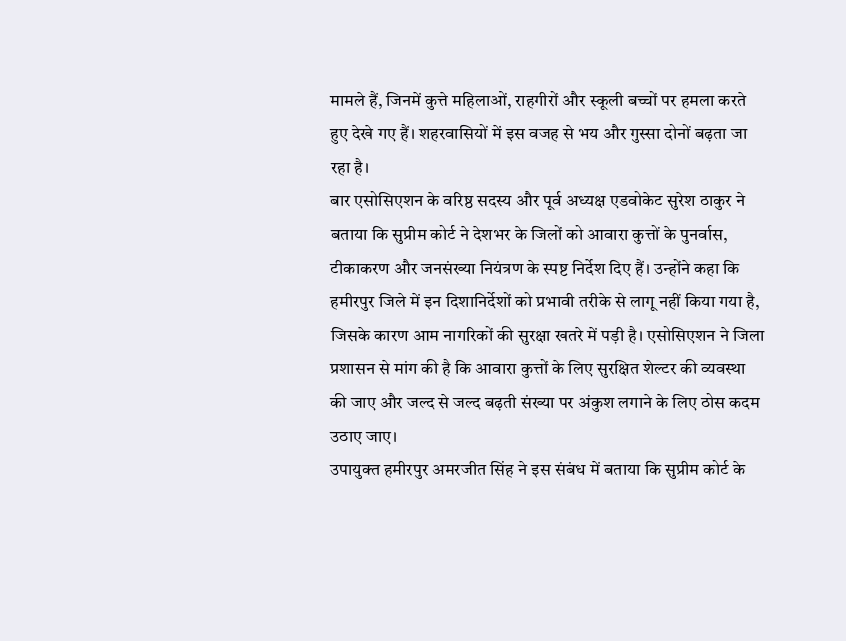मामले हैं, जिनमें कुत्ते महिलाओं, राहगीरों और स्कूली बच्चों पर हमला करते हुए देखे गए हैं। शहरवासियों में इस वजह से भय और गुस्सा दोनों बढ़ता जा रहा है।
बार एसोसिएशन के वरिष्ठ सदस्य और पूर्व अध्यक्ष एडवोकेट सुरेश ठाकुर ने बताया कि सुप्रीम कोर्ट ने देशभर के जिलों को आवारा कुत्तों के पुनर्वास, टीकाकरण और जनसंख्या नियंत्रण के स्पष्ट निर्देश दिए हैं। उन्होंने कहा कि हमीरपुर जिले में इन दिशानिर्देशों को प्रभावी तरीके से लागू नहीं किया गया है, जिसके कारण आम नागरिकों की सुरक्षा खतरे में पड़ी है। एसोसिएशन ने जिला प्रशासन से मांग की है कि आवारा कुत्तों के लिए सुरक्षित शेल्टर की व्यवस्था की जाए और जल्द से जल्द बढ़ती संख्या पर अंकुश लगाने के लिए ठोस कदम उठाए जाए।
उपायुक्त हमीरपुर अमरजीत सिंह ने इस संबंध में बताया कि सुप्रीम कोर्ट के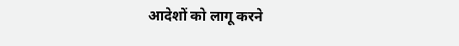आदेशों को लागू करने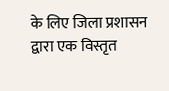के लिए जिला प्रशासन द्वारा एक विस्तृत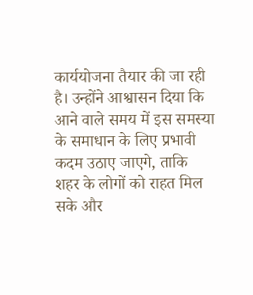कार्ययोजना तैयार की जा रही है। उन्होंने आश्वासन दिया कि आने वाले समय में इस समस्या के समाधान के लिए प्रभावी कदम उठाए जाएगे, ताकि शहर के लोगों को राहत मिल सके और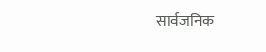सार्वजनिक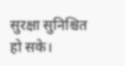सुरक्षा सुनिश्चित हो सके।